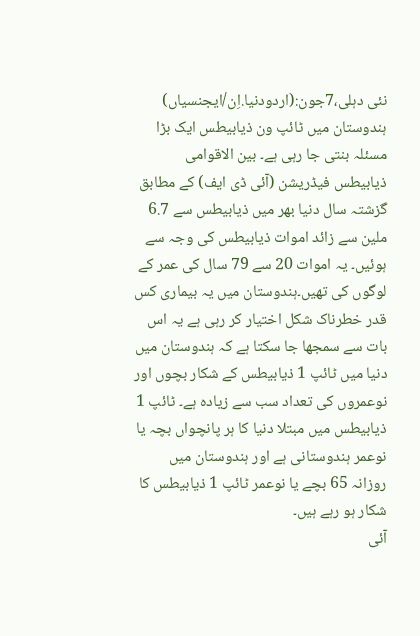نئی دہلی،7جون:(اردودنیا.اِن/ایجنسیاں) ہندوستان میں ٹائپ ون ذیابیطس ایک بڑا مسئلہ بنتی جا رہی ہے۔ بین الاقوامی ذیابیطس فیڈریشن (آئی ڈی ایف) کے مطابق گزشتہ سال دنیا بھر میں ذیابیطس سے 6.7 ملین سے زائد اموات ذیابیطس کی وجہ سے ہوئیں۔ یہ اموات 20 سے 79 سال کی عمر کے لوگوں کی تھیں۔ہندوستان میں یہ بیماری کس قدر خطرناک شکل اختیار کر رہی ہے یہ اس بات سے سمجھا جا سکتا ہے کہ ہندوستان میں دنیا میں ٹائپ 1 ذیابیطس کے شکار بچوں اور نوعمروں کی تعداد سب سے زیادہ ہے۔ ٹائپ 1 ذیابیطس میں مبتلا دنیا کا ہر پانچواں بچہ یا نوعمر ہندوستانی ہے اور ہندوستان میں روزانہ 65 بچے یا نوعمر ٹائپ 1 ذیابیطس کا شکار ہو رہے ہیں۔
آئی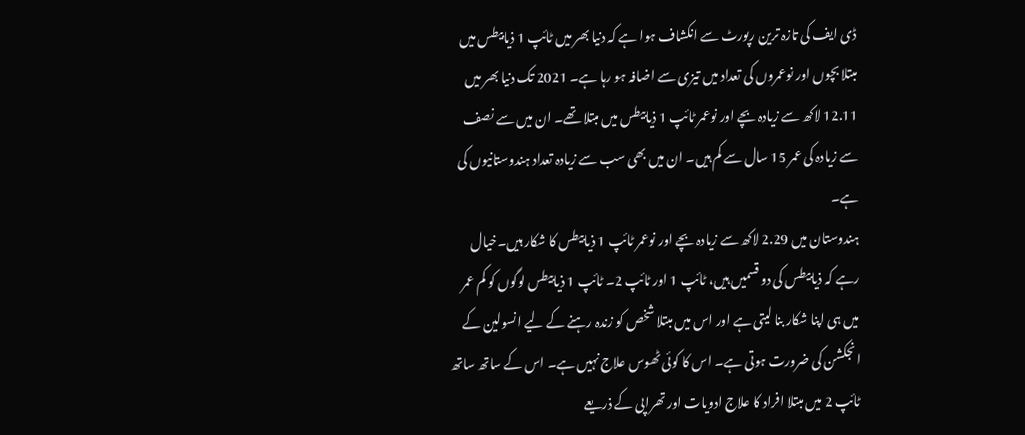ڈی ایف کی تازہ ترین رپورٹ سے انکشاف ہوا ہے کہ دنیا بھر میں ٹائپ 1 ذیابیطس میں مبتلا بچوں اور نوعمروں کی تعداد میں تیزی سے اضافہ ہو رہا ہے۔ 2021 تک دنیا بھر میں 12.11 لاکھ سے زیادہ بچے اور نوعمر ٹائپ 1 ذیابیطس میں مبتلا تھے۔ ان میں سے نصف سے زیادہ کی عمر 15 سال سے کم ہیں۔ ان میں بھی سب سے زیادہ تعداد ہندوستانیوں کی ہے۔
ہندوستان میں 2.29 لاکھ سے زیادہ بچے اور نوعمر ٹائپ 1 ذیابیطس کا شکار ہیں۔خیال رہے کہ ذیابیطس کی دو قسمیں ہیں، ٹائپ 1 اور ٹائپ 2۔ ٹائپ 1 ذیابیطس لوگوں کو کم عمر میں ہی اپنا شکار بنا لیتی ہے اور اس میں مبتلا شخص کو زندہ رہنے کے لیے انسولین کے انجکشن کی ضرورت ہوتی ہے۔ اس کا کوئی ٹھوس علاج نہیں ہے۔ اس کے ساتھ ساتھ ٹائپ 2 میں مبتلا افراد کا علاج ادویات اور تھراپی کے ذریعے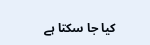کیا جا سکتا ہے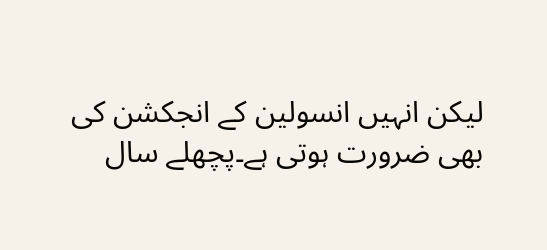لیکن انہیں انسولین کے انجکشن کی بھی ضرورت ہوتی ہے۔پچھلے سال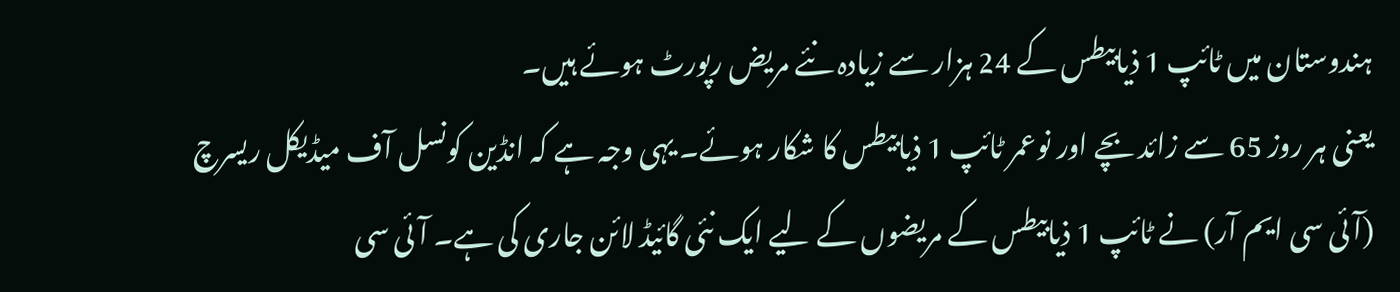ہندوستان میں ٹائپ 1 ذیابیطس کے 24 ہزار سے زیادہ نئے مریض رپورٹ ہوئے ہیں۔
یعنی ہر روز 65 سے زائد بچے اور نوعمر ٹائپ 1 ذیابیطس کا شکار ہوئے۔ یہی وجہ ہے کہ انڈین کونسل آف میڈیکل ریسرچ (آئی سی ایم آر) نے ٹائپ 1 ذیابیطس کے مریضوں کے لیے ایک نئی گائیڈ لائن جاری کی ہے۔ آئی سی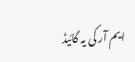ایم آر کی یہ گائیڈ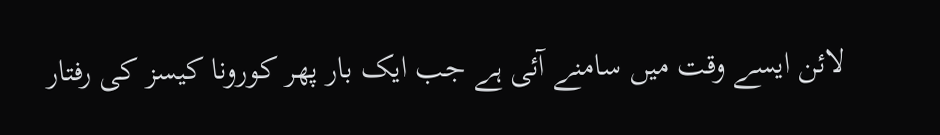لائن ایسے وقت میں سامنے آئی ہے جب ایک بار پھر کورونا کیسز کی رفتار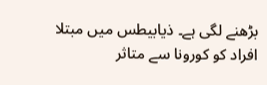بڑھنے لگی ہے۔ ذیابیطس میں مبتلا افراد کو کورونا سے متاثر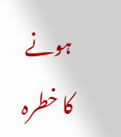ہونے کا خطرہ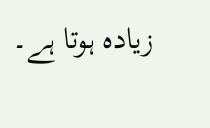زیادہ ہوتا ہے۔